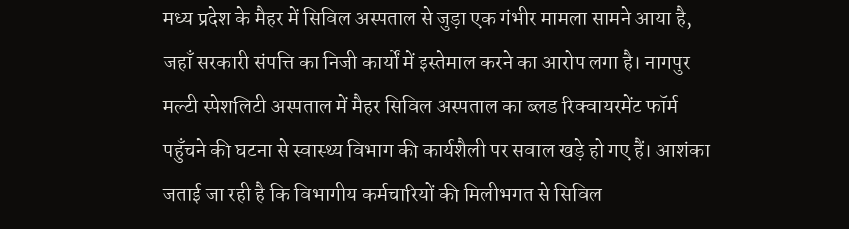मध्य प्रदेश के मैहर में सिविल अस्पताल से जुड़ा एक गंभीर मामला सामने आया है, जहाँ सरकारी संपत्ति का निजी कार्यों में इस्तेमाल करने का आरोप लगा है। नागपुर मल्टी स्पेशलिटी अस्पताल में मैहर सिविल अस्पताल का ब्लड रिक्वायरमेंट फॉर्म पहुँचने की घटना से स्वास्थ्य विभाग की कार्यशैली पर सवाल खड़े हो गए हैं। आशंका जताई जा रही है कि विभागीय कर्मचारियों की मिलीभगत से सिविल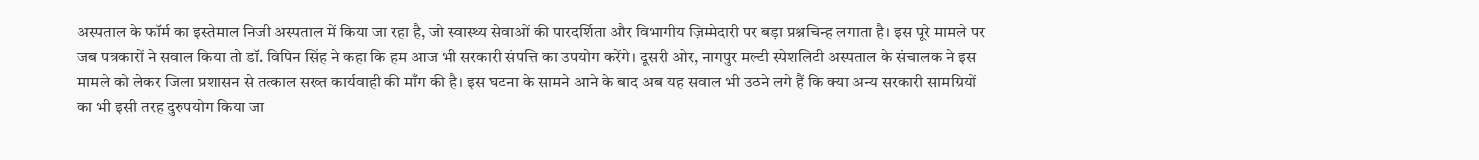अस्पताल के फॉर्म का इस्तेमाल निजी अस्पताल में किया जा रहा है, जो स्वास्थ्य सेवाओं की पारदर्शिता और विभागीय ज़िम्मेदारी पर बड़ा प्रश्नचिन्ह लगाता है। इस पूरे मामले पर जब पत्रकारों ने सवाल किया तो डॉ. विपिन सिंह ने कहा कि हम आज भी सरकारी संपत्ति का उपयोग करेंगे। दूसरी ओर, नागपुर मल्टी स्पेशलिटी अस्पताल के संचालक ने इस मामले को लेकर जिला प्रशासन से तत्काल सख्त कार्यवाही की माँग की है। इस घटना के सामने आने के बाद अब यह सवाल भी उठने लगे हैं कि क्या अन्य सरकारी सामग्रियों का भी इसी तरह दुरुपयोग किया जा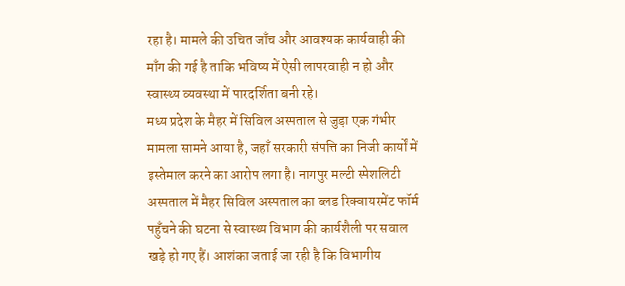रहा है। मामले की उचित जाँच और आवश्यक कार्यवाही की माँग की गई है ताकि भविष्य में ऐसी लापरवाही न हो और स्वास्थ्य व्यवस्था में पारदर्शिता बनी रहे।
मध्य प्रदेश के मैहर में सिविल अस्पताल से जुड़ा एक गंभीर मामला सामने आया है, जहाँ सरकारी संपत्ति का निजी कार्यों में इस्तेमाल करने का आरोप लगा है। नागपुर मल्टी स्पेशलिटी अस्पताल में मैहर सिविल अस्पताल का ब्लड रिक्वायरमेंट फॉर्म पहुँचने की घटना से स्वास्थ्य विभाग की कार्यशैली पर सवाल खड़े हो गए हैं। आशंका जताई जा रही है कि विभागीय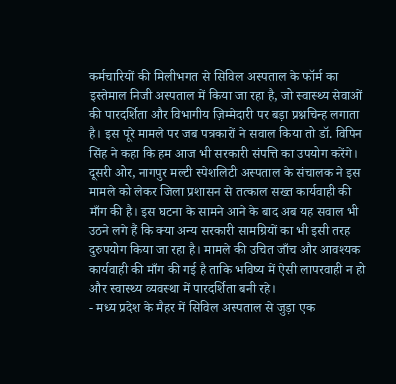कर्मचारियों की मिलीभगत से सिविल अस्पताल के फॉर्म का इस्तेमाल निजी अस्पताल में किया जा रहा है, जो स्वास्थ्य सेवाओं की पारदर्शिता और विभागीय ज़िम्मेदारी पर बड़ा प्रश्नचिन्ह लगाता है। इस पूरे मामले पर जब पत्रकारों ने सवाल किया तो डॉ. विपिन सिंह ने कहा कि हम आज भी सरकारी संपत्ति का उपयोग करेंगे। दूसरी ओर, नागपुर मल्टी स्पेशलिटी अस्पताल के संचालक ने इस मामले को लेकर जिला प्रशासन से तत्काल सख्त कार्यवाही की माँग की है। इस घटना के सामने आने के बाद अब यह सवाल भी उठने लगे हैं कि क्या अन्य सरकारी सामग्रियों का भी इसी तरह दुरुपयोग किया जा रहा है। मामले की उचित जाँच और आवश्यक कार्यवाही की माँग की गई है ताकि भविष्य में ऐसी लापरवाही न हो और स्वास्थ्य व्यवस्था में पारदर्शिता बनी रहे।
- मध्य प्रदेश के मैहर में सिविल अस्पताल से जुड़ा एक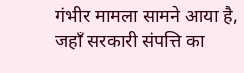गंभीर मामला सामने आया है, जहाँ सरकारी संपत्ति का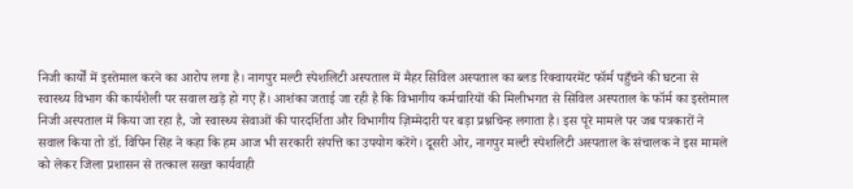निजी कार्यों में इस्तेमाल करने का आरोप लगा है। नागपुर मल्टी स्पेशलिटी अस्पताल में मैहर सिविल अस्पताल का ब्लड रिक्वायरमेंट फॉर्म पहुँचने की घटना से स्वास्थ्य विभाग की कार्यशैली पर सवाल खड़े हो गए हैं। आशंका जताई जा रही है कि विभागीय कर्मचारियों की मिलीभगत से सिविल अस्पताल के फॉर्म का इस्तेमाल निजी अस्पताल में किया जा रहा है, जो स्वास्थ्य सेवाओं की पारदर्शिता और विभागीय ज़िम्मेदारी पर बड़ा प्रश्नचिन्ह लगाता है। इस पूरे मामले पर जब पत्रकारों ने सवाल किया तो डॉ. विपिन सिंह ने कहा कि हम आज भी सरकारी संपत्ति का उपयोग करेंगे। दूसरी ओर, नागपुर मल्टी स्पेशलिटी अस्पताल के संचालक ने इस मामले को लेकर जिला प्रशासन से तत्काल सख्त कार्यवाही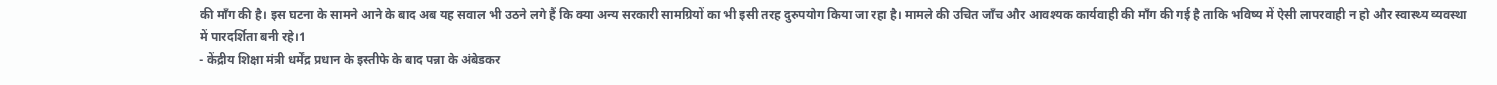की माँग की है। इस घटना के सामने आने के बाद अब यह सवाल भी उठने लगे हैं कि क्या अन्य सरकारी सामग्रियों का भी इसी तरह दुरुपयोग किया जा रहा है। मामले की उचित जाँच और आवश्यक कार्यवाही की माँग की गई है ताकि भविष्य में ऐसी लापरवाही न हो और स्वास्थ्य व्यवस्था में पारदर्शिता बनी रहे।1
- केंद्रीय शिक्षा मंत्री धर्मेंद्र प्रधान के इस्तीफे के बाद पन्ना के अंबेडकर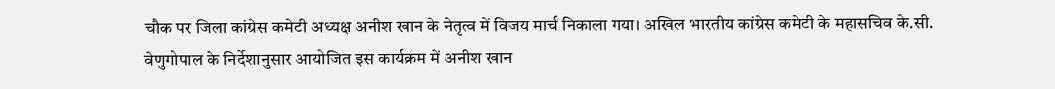चौक पर जिला कांग्रेस कमेटी अध्यक्ष अनीश खान के नेतृत्व में विजय मार्च निकाला गया। अखिल भारतीय कांग्रेस कमेटी के महासचिव के.सी. वेणुगोपाल के निर्देशानुसार आयोजित इस कार्यक्रम में अनीश खान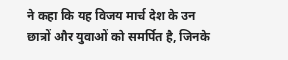ने कहा कि यह विजय मार्च देश के उन छात्रों और युवाओं को समर्पित है, जिनके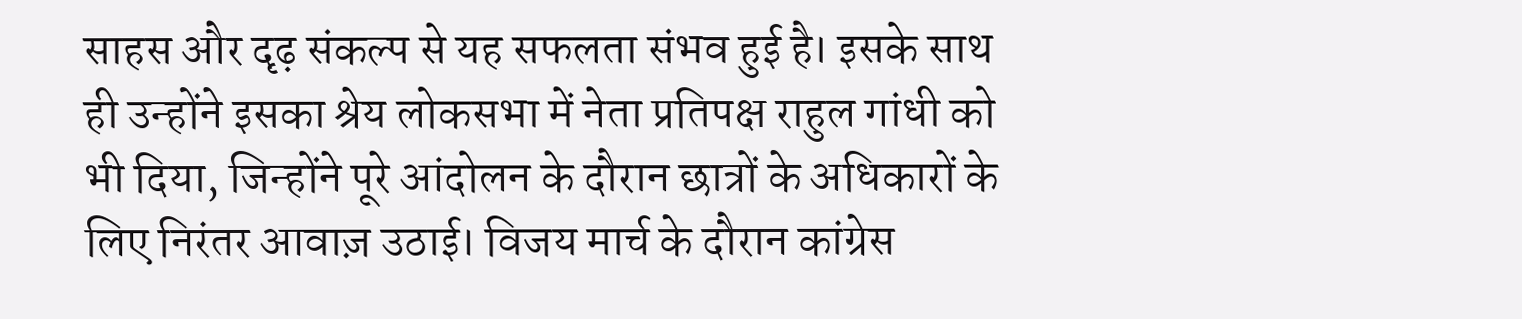साहस और दृढ़ संकल्प से यह सफलता संभव हुई है। इसके साथ ही उन्होंने इसका श्रेय लोकसभा में नेता प्रतिपक्ष राहुल गांधी को भी दिया, जिन्होंने पूरे आंदोलन के दौरान छात्रों के अधिकारों के लिए निरंतर आवाज़ उठाई। विजय मार्च के दौरान कांग्रेस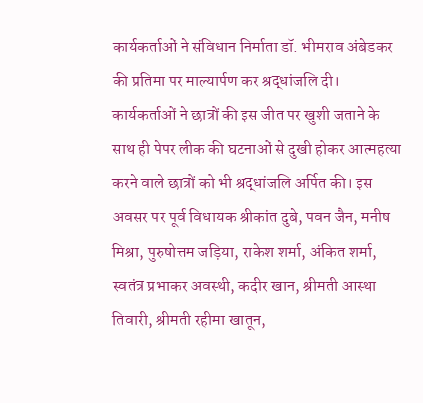कार्यकर्ताओं ने संविधान निर्माता डॉ. भीमराव अंबेडकर की प्रतिमा पर माल्यार्पण कर श्रद्धांजलि दी। कार्यकर्ताओं ने छात्रों की इस जीत पर खुशी जताने के साथ ही पेपर लीक की घटनाओं से दुखी होकर आत्महत्या करने वाले छात्रों को भी श्रद्धांजलि अर्पित की। इस अवसर पर पूर्व विधायक श्रीकांत दुबे, पवन जैन, मनीष मिश्रा, पुरुषोत्तम जड़िया, राकेश शर्मा, अंकित शर्मा, स्वतंत्र प्रभाकर अवस्थी, कदीर खान, श्रीमती आस्था तिवारी, श्रीमती रहीमा खातून,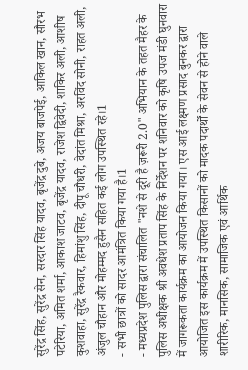सुरेंद्र सिंह, सुरेंद्र सेन, सरदार सिंह यादव, बृजेंद्र दुबे, अजय बाजपेई, आकिल खान, सौरभ पटेरिया, अमित शर्मा, आकाश जाटव, बृजेंद्र यादव, राजेश द्विवेदी, शाकिर अली, आशीष कुशवाहा, सुरेंद्र रैकवार, हिमांशु सिंह, दीपू चौधरी, वेदांत मिश्रा, अरविंद सोनी, राहत अली, अंजुल चौहान और मोहम्मद हुसैन सहित कई लोग उपस्थित रहे।1
- सभी छात्रों को सादर आमंत्रित किया गया है।1
- मध्यप्रदेश पुलिस द्वारा संचालित "नशे से दूरी है ज़रूरी 2.0" अभियान के तहत मैहर के पुलिस अधीक्षक श्री अवधेश प्रताप सिंह के निर्देशन पर शनिवार को कृषि उपज मंडी घुनवारा में जागरूकता कार्यक्रम का आयोजन किया गया। एस आई लक्ष्मण प्रसाद बुनकर द्वारा आयोजित इस कार्यक्रम में उपस्थित किसानों को मादक पदार्थों के सेवन से होने वाले शारीरिक, मानसिक, सामाजिक एवं आर्थिक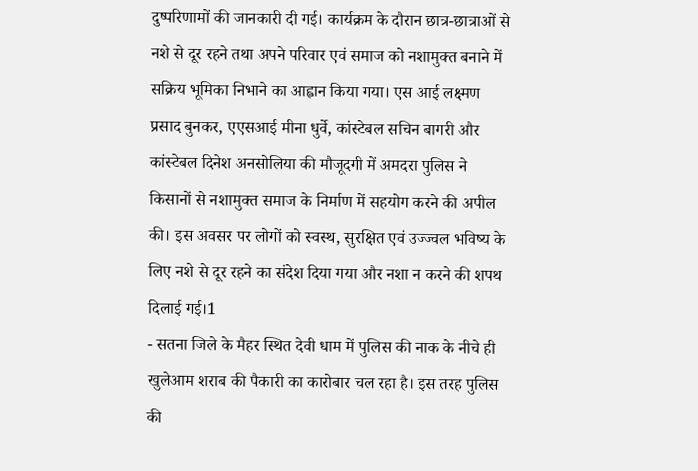दुष्परिणामों की जानकारी दी गई। कार्यक्रम के दौरान छात्र-छात्राओं से नशे से दूर रहने तथा अपने परिवार एवं समाज को नशामुक्त बनाने में सक्रिय भूमिका निभाने का आह्वान किया गया। एस आई लक्ष्मण प्रसाद बुनकर, एएसआई मीना धुर्वे, कांस्टेबल सचिन बागरी और कांस्टेबल दिनेश अनसोलिया की मौजूदगी में अमदरा पुलिस ने किसानों से नशामुक्त समाज के निर्माण में सहयोग करने की अपील की। इस अवसर पर लोगों को स्वस्थ, सुरक्षित एवं उज्ज्वल भविष्य के लिए नशे से दूर रहने का संदेश दिया गया और नशा न करने की शपथ दिलाई गई।1
- सतना जिले के मैहर स्थित देवी धाम में पुलिस की नाक के नीचे ही खुलेआम शराब की पैकारी का कारोबार चल रहा है। इस तरह पुलिस की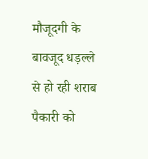मौजूदगी के बावजूद धड़ल्ले से हो रही शराब पैकारी को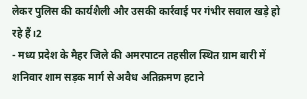लेकर पुलिस की कार्यशैली और उसकी कार्रवाई पर गंभीर सवाल खड़े हो रहे हैं।2
- मध्य प्रदेश के मैहर जिले की अमरपाटन तहसील स्थित ग्राम बारी में शनिवार शाम सड़क मार्ग से अवैध अतिक्रमण हटाने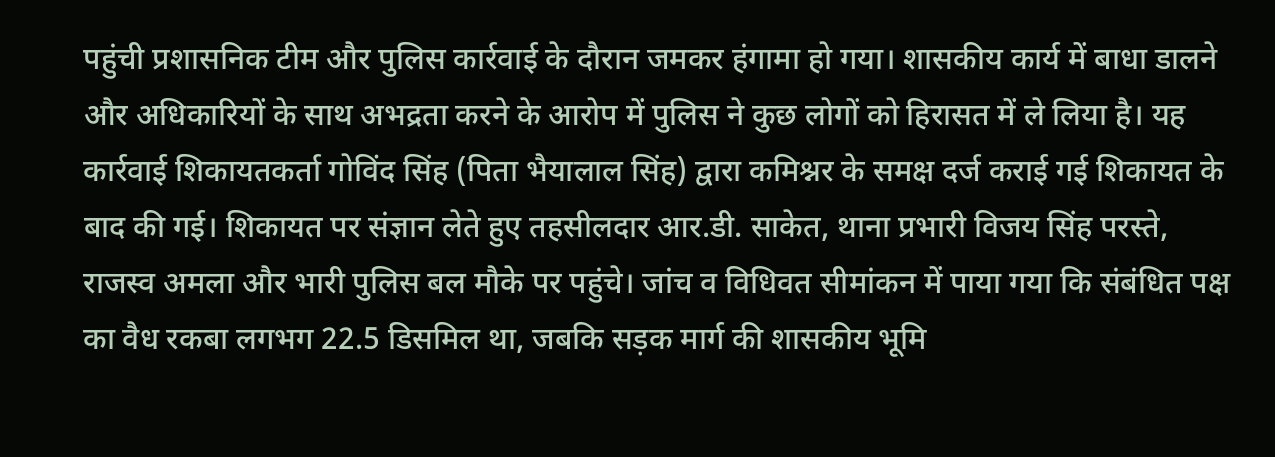पहुंची प्रशासनिक टीम और पुलिस कार्रवाई के दौरान जमकर हंगामा हो गया। शासकीय कार्य में बाधा डालने और अधिकारियों के साथ अभद्रता करने के आरोप में पुलिस ने कुछ लोगों को हिरासत में ले लिया है। यह कार्रवाई शिकायतकर्ता गोविंद सिंह (पिता भैयालाल सिंह) द्वारा कमिश्नर के समक्ष दर्ज कराई गई शिकायत के बाद की गई। शिकायत पर संज्ञान लेते हुए तहसीलदार आर.डी. साकेत, थाना प्रभारी विजय सिंह परस्ते, राजस्व अमला और भारी पुलिस बल मौके पर पहुंचे। जांच व विधिवत सीमांकन में पाया गया कि संबंधित पक्ष का वैध रकबा लगभग 22.5 डिसमिल था, जबकि सड़क मार्ग की शासकीय भूमि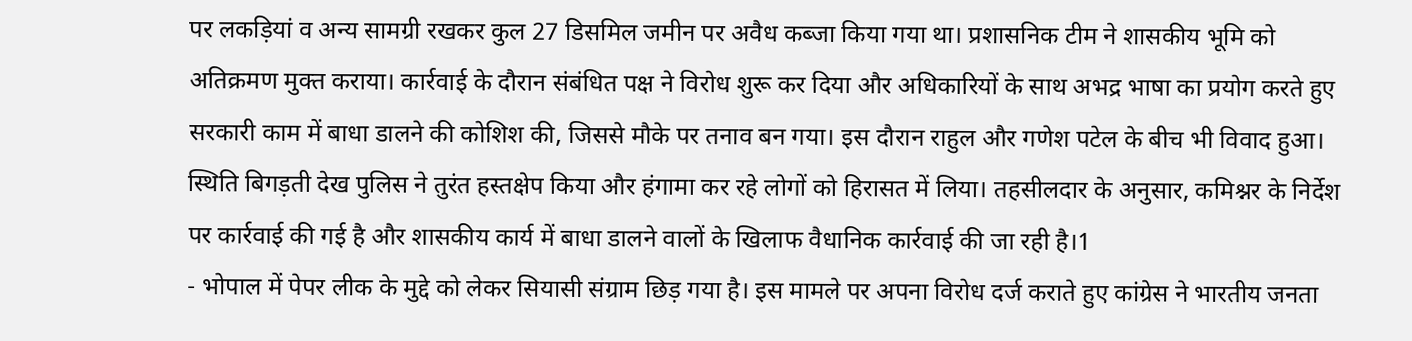पर लकड़ियां व अन्य सामग्री रखकर कुल 27 डिसमिल जमीन पर अवैध कब्जा किया गया था। प्रशासनिक टीम ने शासकीय भूमि को अतिक्रमण मुक्त कराया। कार्रवाई के दौरान संबंधित पक्ष ने विरोध शुरू कर दिया और अधिकारियों के साथ अभद्र भाषा का प्रयोग करते हुए सरकारी काम में बाधा डालने की कोशिश की, जिससे मौके पर तनाव बन गया। इस दौरान राहुल और गणेश पटेल के बीच भी विवाद हुआ। स्थिति बिगड़ती देख पुलिस ने तुरंत हस्तक्षेप किया और हंगामा कर रहे लोगों को हिरासत में लिया। तहसीलदार के अनुसार, कमिश्नर के निर्देश पर कार्रवाई की गई है और शासकीय कार्य में बाधा डालने वालों के खिलाफ वैधानिक कार्रवाई की जा रही है।1
- भोपाल में पेपर लीक के मुद्दे को लेकर सियासी संग्राम छिड़ गया है। इस मामले पर अपना विरोध दर्ज कराते हुए कांग्रेस ने भारतीय जनता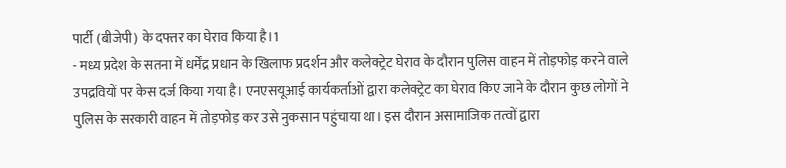पार्टी (बीजेपी) के दफ्तर का घेराव किया है।1
- मध्य प्रदेश के सतना में धर्मेंद्र प्रधान के खिलाफ प्रदर्शन और कलेक्ट्रेट घेराव के दौरान पुलिस वाहन में तोड़फोड़ करने वाले उपद्रवियों पर केस दर्ज किया गया है। एनएसयूआई कार्यकर्ताओं द्वारा कलेक्ट्रेट का घेराव किए जाने के दौरान कुछ लोगों ने पुलिस के सरकारी वाहन में तोड़फोड़ कर उसे नुकसान पहुंचाया था। इस दौरान असामाजिक तत्वों द्वारा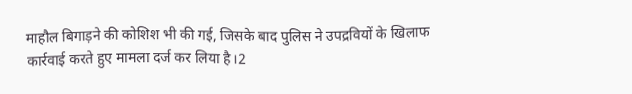माहौल बिगाड़ने की कोशिश भी की गई, जिसके बाद पुलिस ने उपद्रवियों के खिलाफ कार्रवाई करते हुए मामला दर्ज कर लिया है।2